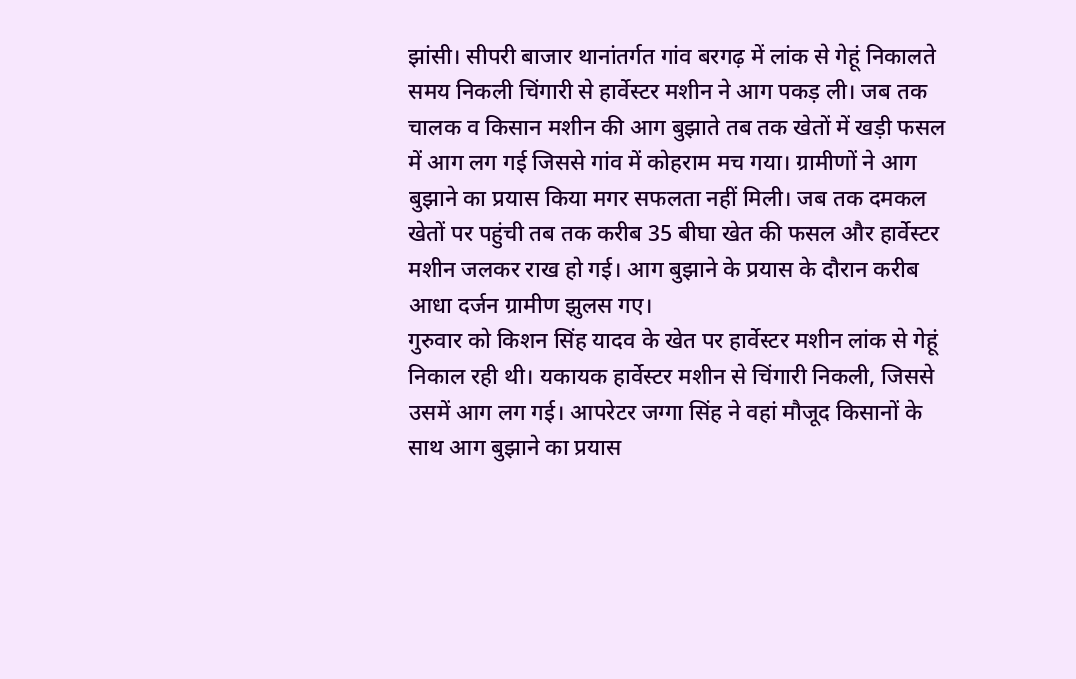झांसी। सीपरी बाजार थानांतर्गत गांव बरगढ़ में लांक से गेहूं निकालते समय निकली चिंगारी से हार्वेस्टर मशीन ने आग पकड़ ली। जब तक चालक व किसान मशीन की आग बुझाते तब तक खेतों में खड़ी फसल में आग लग गई जिससे गांव में कोहराम मच गया। ग्रामीणों ने आग बुझाने का प्रयास किया मगर सफलता नहीं मिली। जब तक दमकल खेतों पर पहुंची तब तक करीब 35 बीघा खेत की फसल और हार्वेस्टर मशीन जलकर राख हो गई। आग बुझाने के प्रयास के दौरान करीब आधा दर्जन ग्रामीण झुलस गए।
गुरुवार को किशन सिंह यादव के खेत पर हार्वेस्टर मशीन लांक से गेहूं निकाल रही थी। यकायक हार्वेस्टर मशीन से चिंगारी निकली, जिससे उसमें आग लग गई। आपरेटर जग्गा सिंह ने वहां मौजूद किसानों के साथ आग बुझाने का प्रयास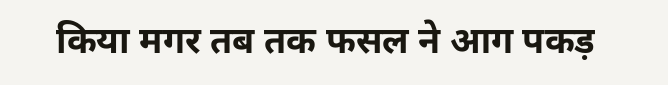किया मगर तब तक फसल ने आग पकड़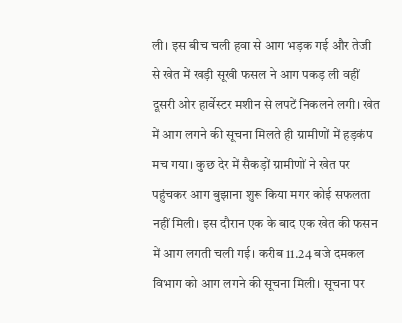ली। इस बीच चली हवा से आग भड़क गई और तेजी से खेत में खड़ी सूखी फसल ने आग पकड़ ली वहीं दूसरी ओर हार्वेस्टर मशीन से लपटें निकलने लगी। खेत में आग लगने की सूचना मिलते ही ग्रामीणों में हड़कंप मच गया। कुछ देर में सैकड़ों ग्रामीणों ने खेत पर पहुंचकर आग बुझाना शुरू किया मगर कोई सफलता नहीं मिली। इस दौरान एक के बाद एक खेत की फसन में आग लगती चली गई। करीब 11.24 बजे दमकल विभाग को आग लगने की सूचना मिली। सूचना पर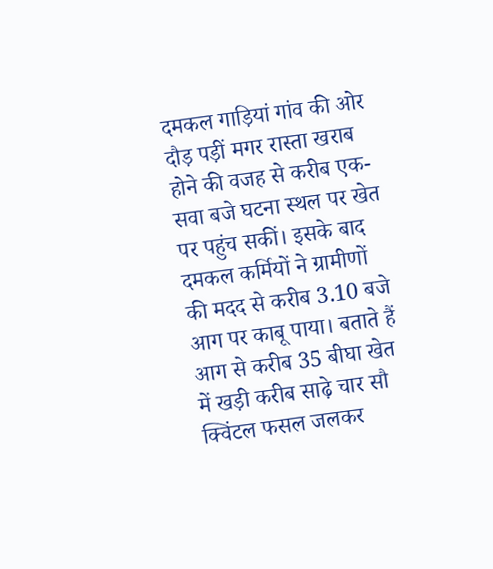दमकल गाड़ियां गांव की ओर दौड़ पड़ीं मगर रास्ता खराब होने की वजह से करीब एक-सवा बजे घटना स्थल पर खेत पर पहुंच सकीं। इसके बाद दमकल कर्मियों ने ग्रामीणों की मदद से करीब 3.10 बजे आग पर काबू पाया। बताते हैं आग से करीब 35 बीघा खेत में खड़ी करीब साढ़े चार सौ क्विंटल फसल जलकर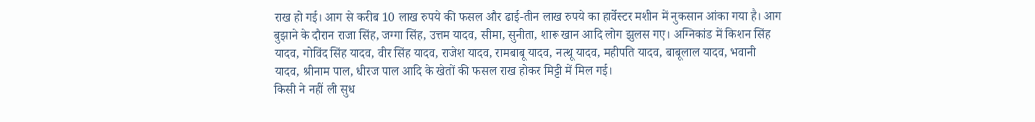राख हो गई। आग से करीब 10 लाख रुपये की फसल और ढाई-तीन लाख रुपये का हार्वेस्टर मशीन में नुकसान आंका गया है। आग बुझाने के दौरान राजा सिंह, जग्गा सिंह, उत्तम यादव, सीमा, सुनीता, शारू खान आदि लोग झुलस गए। अग्निकांड में किशन सिंह यादव, गोविंद सिंह यादव, वीर सिंह यादव, राजेश यादव, रामबाबू यादव, नत्थू यादव, महीपति यादव, बाबूलाल यादव, भवानी यादव, श्रीनाम पाल, धीरज पाल आदि के खेतों की फसल राख होकर मिट्टी में मिल गई।
किसी ने नहीं ली सुध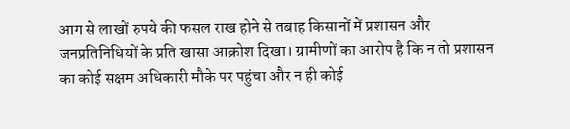आग से लाखों रुपये की फसल राख होने से तबाह किसानों में प्रशासन और जनप्रतिनिधियों के प्रति खासा आक्रोश दिखा। ग्रामीणों का आरोप है कि न तो प्रशासन का कोई सक्षम अधिकारी मौके पर पहुंचा और न ही कोई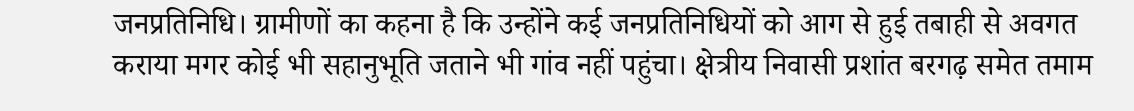जनप्रतिनिधि। ग्रामीणों का कहना है कि उन्होंने कई जनप्रतिनिधियों को आग से हुई तबाही से अवगत कराया मगर कोई भी सहानुभूति जताने भी गांव नहीं पहुंचा। क्षेत्रीय निवासी प्रशांत बरगढ़ समेत तमाम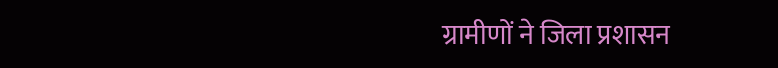ग्रामीणों ने जिला प्रशासन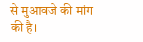से मुआवजे की मांग की है।